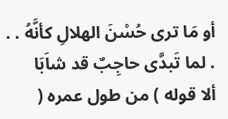أو مَا ترى حُسْنَ الهلالِ كأنَّهُ . . . لما تَبدَّى حاجِبٌ قد شاَبَا
ألا قوله ) من طول عمره (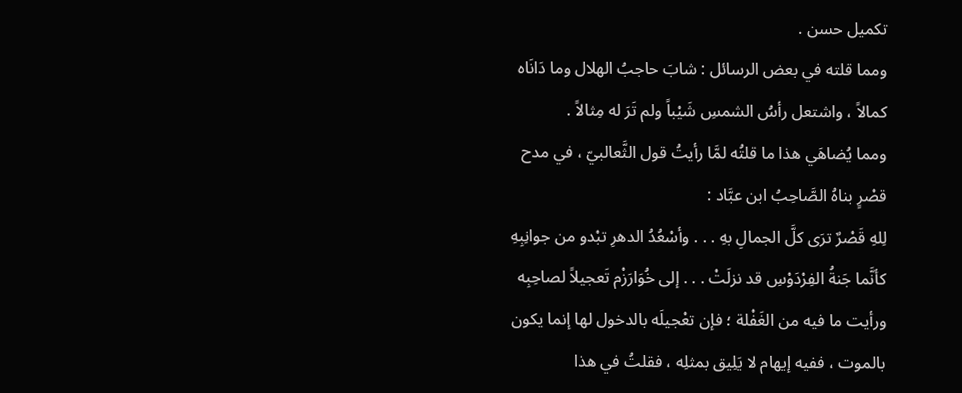تكميل حسن .
ومما قلته في بعض الرسائل : شابَ حاجبُ الهلال وما دَانَاه كمالاً ، واشتعل رأسُ الشمسِ شَيْباً ولم تَرَ له مِثالاً .
ومما يُضاهَي هذا ما قلتُه لمَّا رأيتُ قول الثَّعالبيّ ، في مدح قصْرٍ بناهُ الصَّاحِبُ ابن عبَّاد :
لِلهِ قَصْرٌ ترَى كلَّ الجمالِ بهِ . . . وأسْعُدُ الدهرِ تبْدو من جوانِبِهِ
كأنَّما جَنةُ الفِرْدَوْسِ قد نزلَتْ . . . إلى خُوَارَزْم تَعجيلاً لصاحِبِه
ورأيت ما فيه من الغَفْلة ؛ فإن تعْجيلَه بالدخول لها إنما يكون بالموت ، ففيه إيهام لا يَلِيق بمثلِه ، فقلتُ في هذا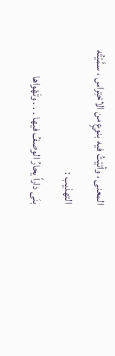المعنى ، وأتيْتُ فيه بنوعٍ من الاحْتِراس ، سمَّيْتُه التهذيب :
بنَى داراً يحارُ الوصفُ فيها . . . وتَهْواها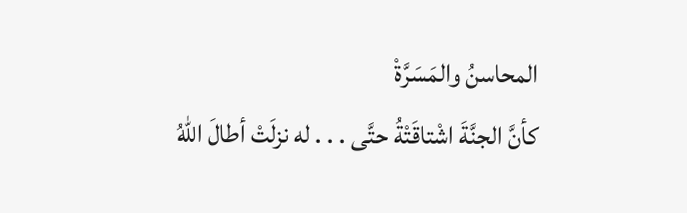المحاسنُ والمَسَرَّةْ
كأنَّ الجنَّةَ اشْتاقَتْةُ حتَّى . . . له نزلَتْ أطالَ اللهُ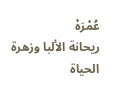عُمْرَهْ
ريحانة الألبا وزهرة الحياة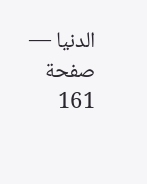الدنيا — صفحة 161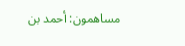مساهمون: أحمد بن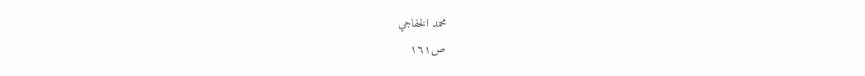محمد الخفاجي
ص١٦١